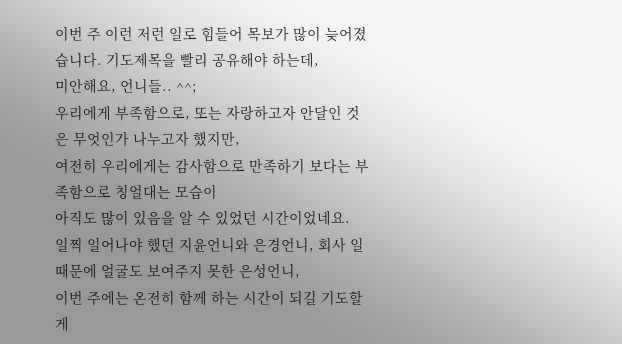이번 주 이런 저런 일로 힘들어 목보가 많이 늦어졌습니다. 기도제목을 빨리 공유해야 하는데,
미안해요, 언니들.. ^^;
우리에게 부족함으로, 또는 자랑하고자 안달인 것은 무엇인가 나누고자 했지만,
여전히 우리에게는 감사함으로 만족하기 보다는 부족함으로 칭얼대는 모습이
아직도 많이 있음을 알 수 있었던 시간이었네요.
일찍 일어나야 했던 지윤언니와 은경언니, 회사 일 때문에 얼굴도 보여주지 못한 은성언니,
이번 주에는 온전히 함께 하는 시간이 되길 기도할게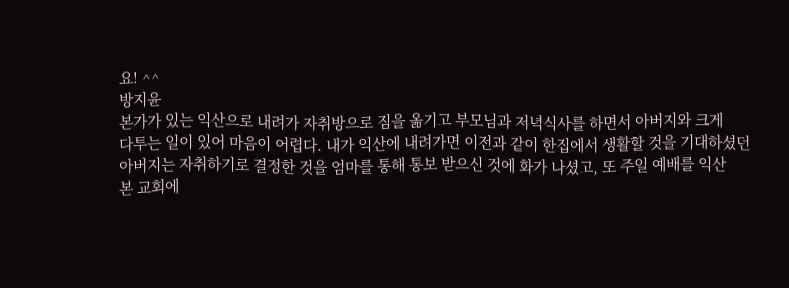요! ^^
방지윤
본가가 있는 익산으로 내려가 자취방으로 짐을 옮기고 부모님과 저녁식사를 하면서 아버지와 크게
다투는 일이 있어 마음이 어렵다. 내가 익산에 내려가면 이전과 같이 한집에서 생활할 것을 기대하셨던
아버지는 자취하기로 결정한 것을 엄마를 통해 통보 받으신 것에 화가 나셨고, 또 주일 예배를 익산
본 교회에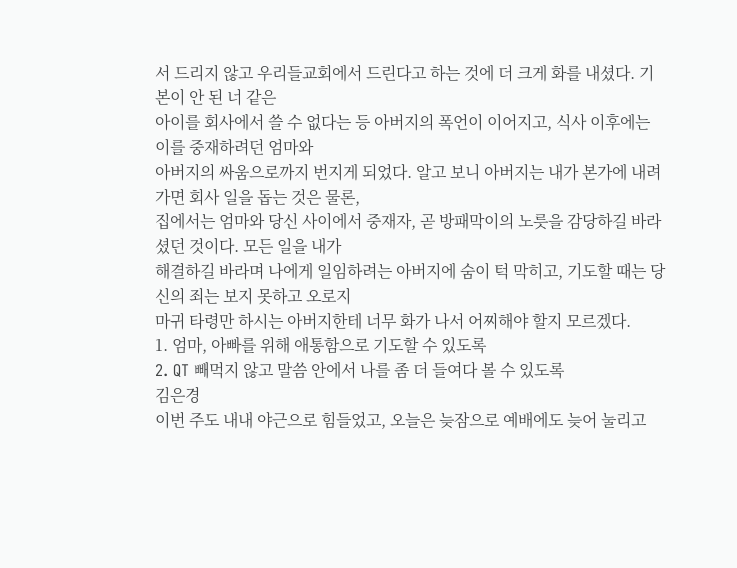서 드리지 않고 우리들교회에서 드린다고 하는 것에 더 크게 화를 내셨다. 기본이 안 된 너 같은
아이를 회사에서 쓸 수 없다는 등 아버지의 폭언이 이어지고, 식사 이후에는 이를 중재하려던 엄마와
아버지의 싸움으로까지 번지게 되었다. 알고 보니 아버지는 내가 본가에 내려가면 회사 일을 돕는 것은 물론,
집에서는 엄마와 당신 사이에서 중재자, 곧 방패막이의 노릇을 감당하길 바라셨던 것이다. 모든 일을 내가
해결하길 바라며 나에게 일임하려는 아버지에 숨이 턱 막히고, 기도할 때는 당신의 죄는 보지 못하고 오로지
마귀 타령만 하시는 아버지한테 너무 화가 나서 어찌해야 할지 모르겠다.
1. 엄마, 아빠를 위해 애통함으로 기도할 수 있도록
2. QT 빼먹지 않고 말씀 안에서 나를 좀 더 들여다 볼 수 있도록
김은경
이번 주도 내내 야근으로 힘들었고, 오늘은 늦잠으로 예배에도 늦어 눌리고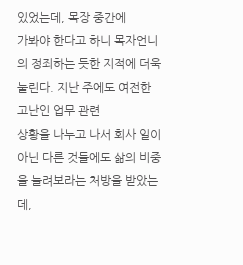있었는데, 목장 중간에
가봐야 한다고 하니 목자언니의 정죄하는 듯한 지적에 더욱 눌린다. 지난 주에도 여전한 고난인 업무 관련
상황을 나누고 나서 회사 일이 아닌 다른 것들에도 삶의 비중을 늘려보라는 처방을 받았는데,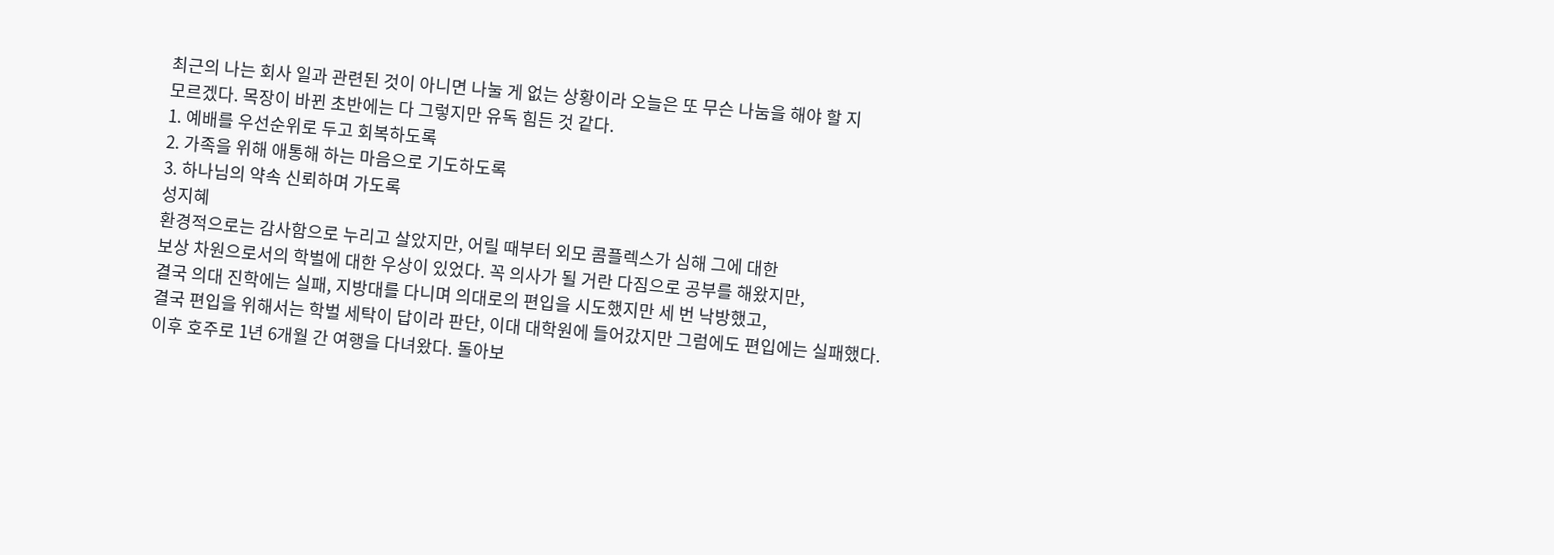최근의 나는 회사 일과 관련된 것이 아니면 나눌 게 없는 상황이라 오늘은 또 무슨 나눔을 해야 할 지
모르겠다. 목장이 바뀐 초반에는 다 그렇지만 유독 힘든 것 같다.
1. 예배를 우선순위로 두고 회복하도록
2. 가족을 위해 애통해 하는 마음으로 기도하도록
3. 하나님의 약속 신뢰하며 가도록
성지혜
환경적으로는 감사함으로 누리고 살았지만, 어릴 때부터 외모 콤플렉스가 심해 그에 대한
보상 차원으로서의 학벌에 대한 우상이 있었다. 꼭 의사가 될 거란 다짐으로 공부를 해왔지만,
결국 의대 진학에는 실패, 지방대를 다니며 의대로의 편입을 시도했지만 세 번 낙방했고,
결국 편입을 위해서는 학벌 세탁이 답이라 판단, 이대 대학원에 들어갔지만 그럼에도 편입에는 실패했다.
이후 호주로 1년 6개월 간 여행을 다녀왔다. 돌아보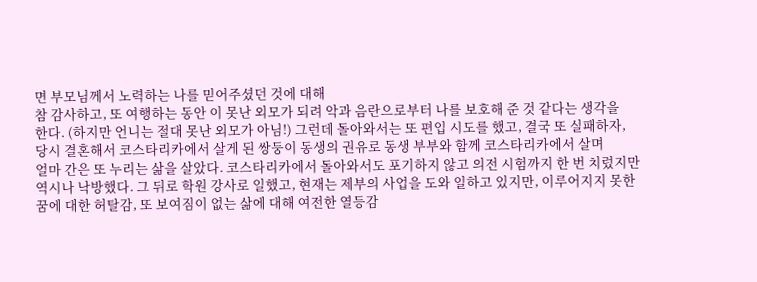면 부모님께서 노력하는 나를 믿어주셨던 것에 대해
참 감사하고, 또 여행하는 동안 이 못난 외모가 되려 악과 음란으로부터 나를 보호해 준 것 같다는 생각을
한다. (하지만 언니는 절대 못난 외모가 아님!) 그런데 돌아와서는 또 편입 시도를 했고, 결국 또 실패하자,
당시 결혼해서 코스타리카에서 살게 된 쌍둥이 동생의 권유로 동생 부부와 함께 코스타리카에서 살며
얼마 간은 또 누리는 삶을 살았다. 코스타리카에서 돌아와서도 포기하지 않고 의전 시험까지 한 번 치렀지만
역시나 낙방했다. 그 뒤로 학원 강사로 일했고, 현재는 제부의 사업을 도와 일하고 있지만, 이루어지지 못한
꿈에 대한 허탈감, 또 보여짐이 없는 삶에 대해 여전한 열등감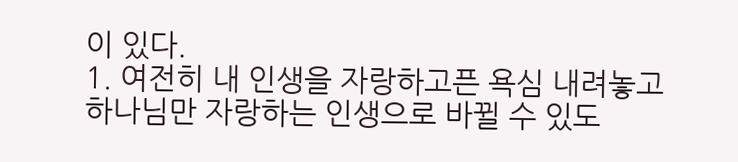이 있다.
1. 여전히 내 인생을 자랑하고픈 욕심 내려놓고 하나님만 자랑하는 인생으로 바뀔 수 있도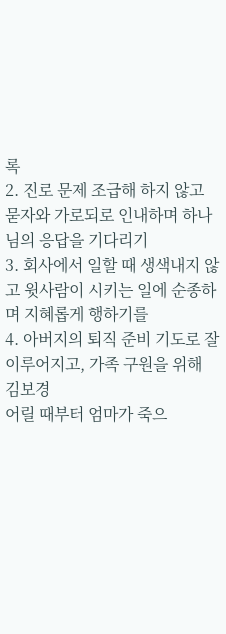록
2. 진로 문제 조급해 하지 않고 묻자와 가로되로 인내하며 하나님의 응답을 기다리기
3. 회사에서 일할 때 생색내지 않고 윗사람이 시키는 일에 순종하며 지혜롭게 행하기를
4. 아버지의 퇴직 준비 기도로 잘 이루어지고, 가족 구원을 위해
김보경
어릴 때부터 엄마가 죽으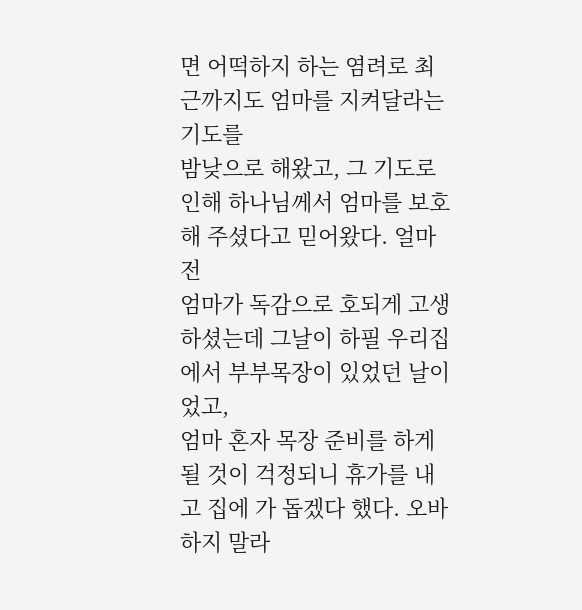면 어떡하지 하는 염려로 최근까지도 엄마를 지켜달라는 기도를
밤낮으로 해왔고, 그 기도로 인해 하나님께서 엄마를 보호해 주셨다고 믿어왔다. 얼마 전
엄마가 독감으로 호되게 고생하셨는데 그날이 하필 우리집에서 부부목장이 있었던 날이었고,
엄마 혼자 목장 준비를 하게 될 것이 걱정되니 휴가를 내고 집에 가 돕겠다 했다. 오바하지 말라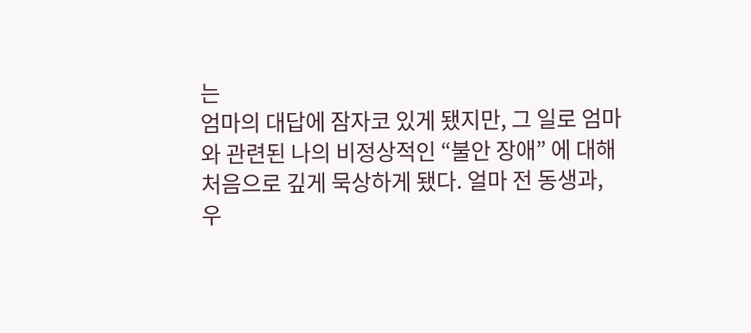는
엄마의 대답에 잠자코 있게 됐지만, 그 일로 엄마와 관련된 나의 비정상적인 “불안 장애” 에 대해
처음으로 깊게 묵상하게 됐다. 얼마 전 동생과, 우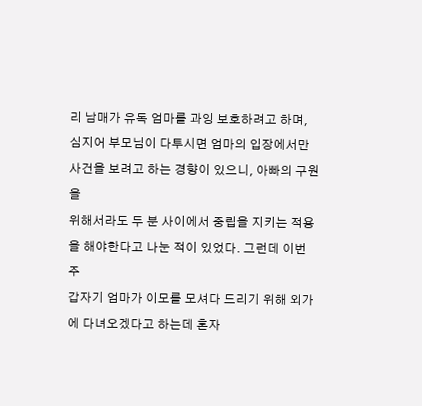리 남매가 유독 엄마를 과잉 보호하려고 하며,
심지어 부모님이 다투시면 엄마의 입장에서만 사건을 보려고 하는 경향이 있으니, 아빠의 구원을
위해서라도 두 분 사이에서 중립을 지키는 적용을 해야한다고 나눈 적이 있었다. 그런데 이번 주
갑자기 엄마가 이모를 모셔다 드리기 위해 외가에 다녀오겠다고 하는데 혼자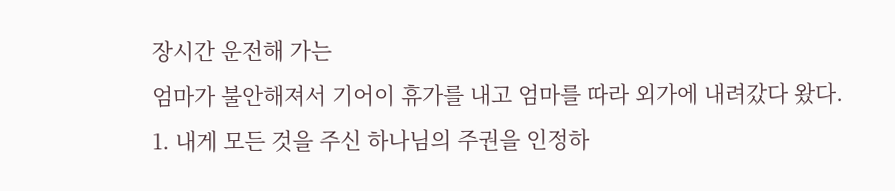장시간 운전해 가는
엄마가 불안해져서 기어이 휴가를 내고 엄마를 따라 외가에 내려갔다 왔다.
1. 내게 모든 것을 주신 하나님의 주권을 인정하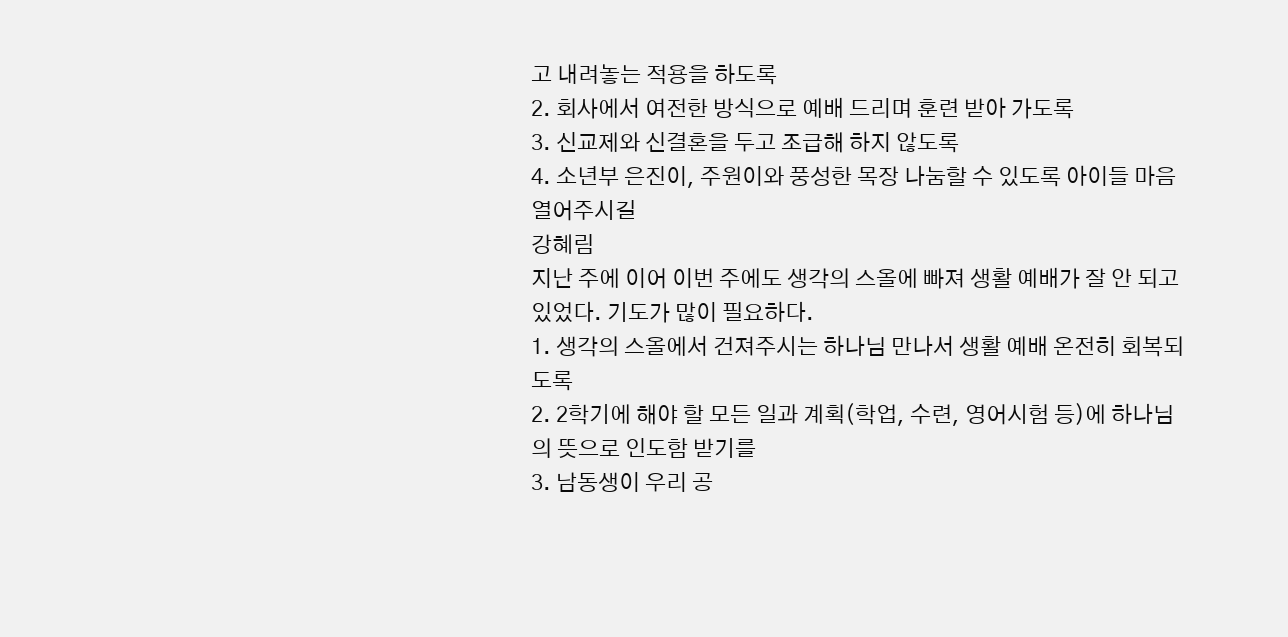고 내려놓는 적용을 하도록
2. 회사에서 여전한 방식으로 예배 드리며 훈련 받아 가도록
3. 신교제와 신결혼을 두고 조급해 하지 않도록
4. 소년부 은진이, 주원이와 풍성한 목장 나눔할 수 있도록 아이들 마음 열어주시길
강혜림
지난 주에 이어 이번 주에도 생각의 스올에 빠져 생활 예배가 잘 안 되고 있었다. 기도가 많이 필요하다.
1. 생각의 스올에서 건져주시는 하나님 만나서 생활 예배 온전히 회복되도록
2. 2학기에 해야 할 모든 일과 계획(학업, 수련, 영어시험 등)에 하나님의 뜻으로 인도함 받기를
3. 남동생이 우리 공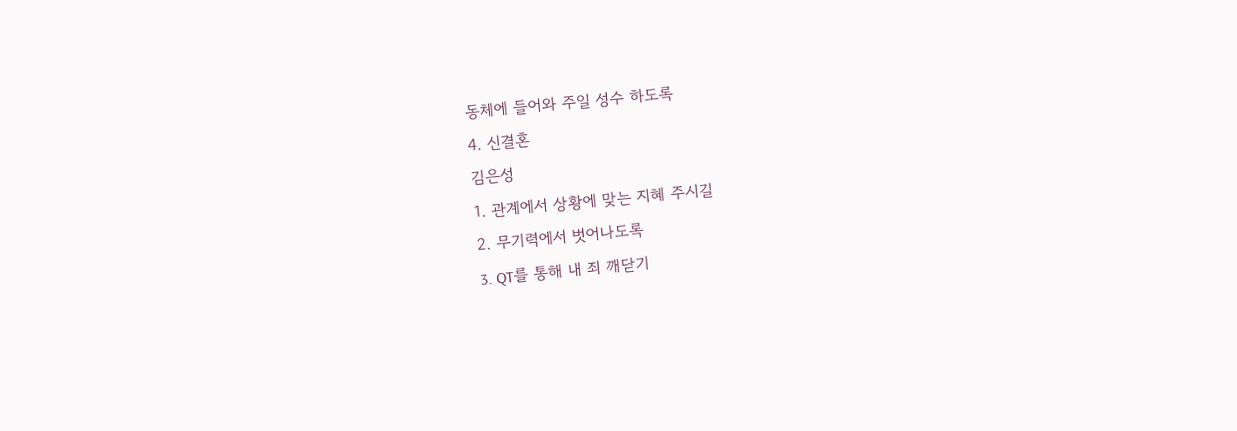동체에 들어와 주일 성수 하도록
4. 신결혼
김은성
1. 관계에서 상황에 맞는 지혜 주시길
2. 무기력에서 벗어나도록
3. QT를 통해 내 죄 깨닫기